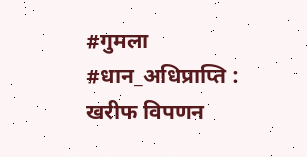#गुमला #धान_अधिप्राप्ति : खरीफ विपणन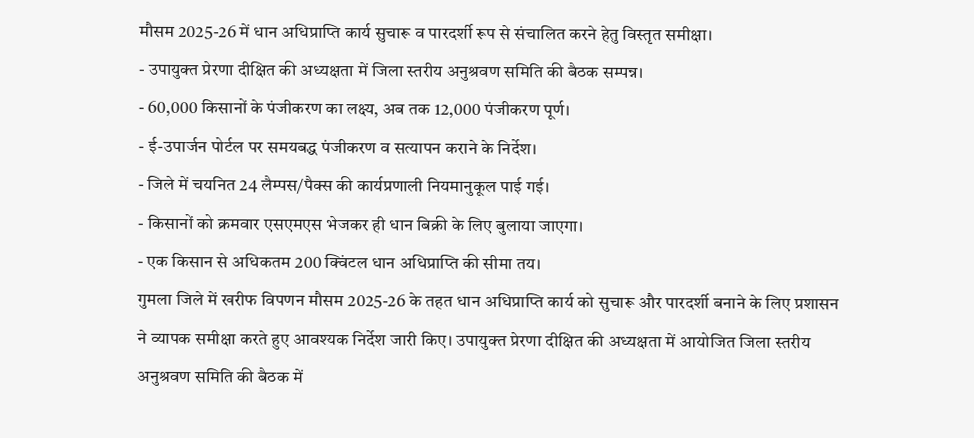मौसम 2025-26 में धान अधिप्राप्ति कार्य सुचारू व पारदर्शी रूप से संचालित करने हेतु विस्तृत समीक्षा।
- उपायुक्त प्रेरणा दीक्षित की अध्यक्षता में जिला स्तरीय अनुश्रवण समिति की बैठक सम्पन्न।
- 60,000 किसानों के पंजीकरण का लक्ष्य, अब तक 12,000 पंजीकरण पूर्ण।
- ई-उपार्जन पोर्टल पर समयबद्ध पंजीकरण व सत्यापन कराने के निर्देश।
- जिले में चयनित 24 लैम्पस/पैक्स की कार्यप्रणाली नियमानुकूल पाई गई।
- किसानों को क्रमवार एसएमएस भेजकर ही धान बिक्री के लिए बुलाया जाएगा।
- एक किसान से अधिकतम 200 क्विंटल धान अधिप्राप्ति की सीमा तय।
गुमला जिले में खरीफ विपणन मौसम 2025-26 के तहत धान अधिप्राप्ति कार्य को सुचारू और पारदर्शी बनाने के लिए प्रशासन ने व्यापक समीक्षा करते हुए आवश्यक निर्देश जारी किए। उपायुक्त प्रेरणा दीक्षित की अध्यक्षता में आयोजित जिला स्तरीय अनुश्रवण समिति की बैठक में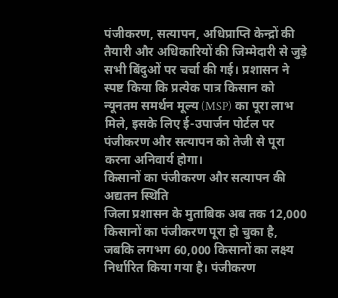पंजीकरण, सत्यापन, अधिप्राप्ति केन्द्रों की तैयारी और अधिकारियों की जिम्मेदारी से जुड़े सभी बिंदुओं पर चर्चा की गई। प्रशासन ने स्पष्ट किया कि प्रत्येक पात्र किसान को न्यूनतम समर्थन मूल्य (MSP) का पूरा लाभ मिले, इसके लिए ई-उपार्जन पोर्टल पर पंजीकरण और सत्यापन को तेजी से पूरा करना अनिवार्य होगा।
किसानों का पंजीकरण और सत्यापन की अद्यतन स्थिति
जिला प्रशासन के मुताबिक अब तक 12,000 किसानों का पंजीकरण पूरा हो चुका है, जबकि लगभग 60,000 किसानों का लक्ष्य निर्धारित किया गया है। पंजीकरण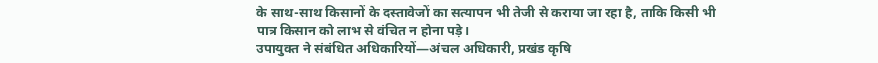के साथ-साथ किसानों के दस्तावेजों का सत्यापन भी तेजी से कराया जा रहा है, ताकि किसी भी पात्र किसान को लाभ से वंचित न होना पड़े।
उपायुक्त ने संबंधित अधिकारियों—अंचल अधिकारी, प्रखंड कृषि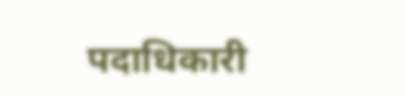पदाधिकारी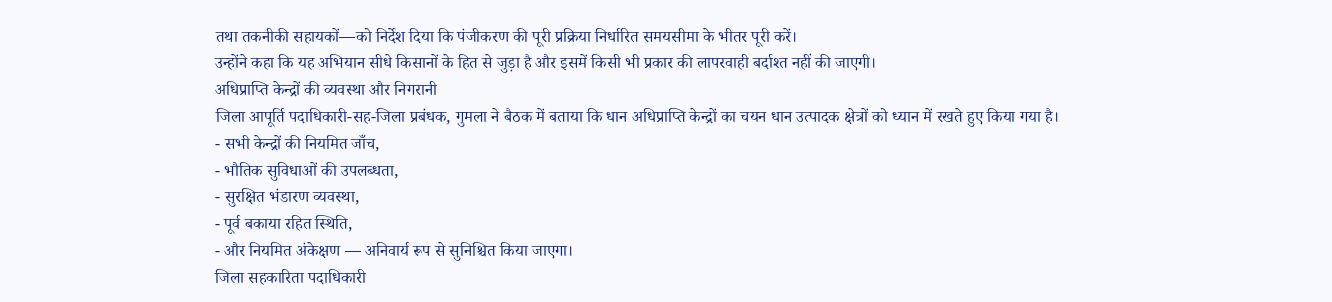तथा तकनीकी सहायकों—को निर्देश दिया कि पंजीकरण की पूरी प्रक्रिया निर्धारित समयसीमा के भीतर पूरी करें।
उन्होंने कहा कि यह अभियान सीधे किसानों के हित से जुड़ा है और इसमें किसी भी प्रकार की लापरवाही बर्दाश्त नहीं की जाएगी।
अधिप्राप्ति केन्द्रों की व्यवस्था और निगरानी
जिला आपूर्ति पदाधिकारी-सह-जिला प्रबंधक, गुमला ने बैठक में बताया कि धान अधिप्राप्ति केन्द्रों का चयन धान उत्पादक क्षेत्रों को ध्यान में रखते हुए किया गया है।
- सभी केन्द्रों की नियमित जाँच,
- भौतिक सुविधाओं की उपलब्धता,
- सुरक्षित भंडारण व्यवस्था,
- पूर्व बकाया रहित स्थिति,
- और नियमित अंकेक्षण — अनिवार्य रूप से सुनिश्चित किया जाएगा।
जिला सहकारिता पदाधिकारी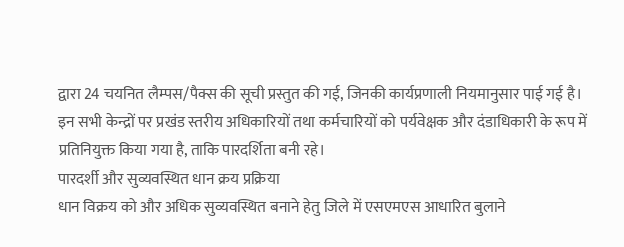द्वारा 24 चयनित लैम्पस/पैक्स की सूची प्रस्तुत की गई, जिनकी कार्यप्रणाली नियमानुसार पाई गई है। इन सभी केन्द्रों पर प्रखंड स्तरीय अधिकारियों तथा कर्मचारियों को पर्यवेक्षक और दंडाधिकारी के रूप में प्रतिनियुक्त किया गया है, ताकि पारदर्शिता बनी रहे।
पारदर्शी और सुव्यवस्थित धान क्रय प्रक्रिया
धान विक्रय को और अधिक सुव्यवस्थित बनाने हेतु जिले में एसएमएस आधारित बुलाने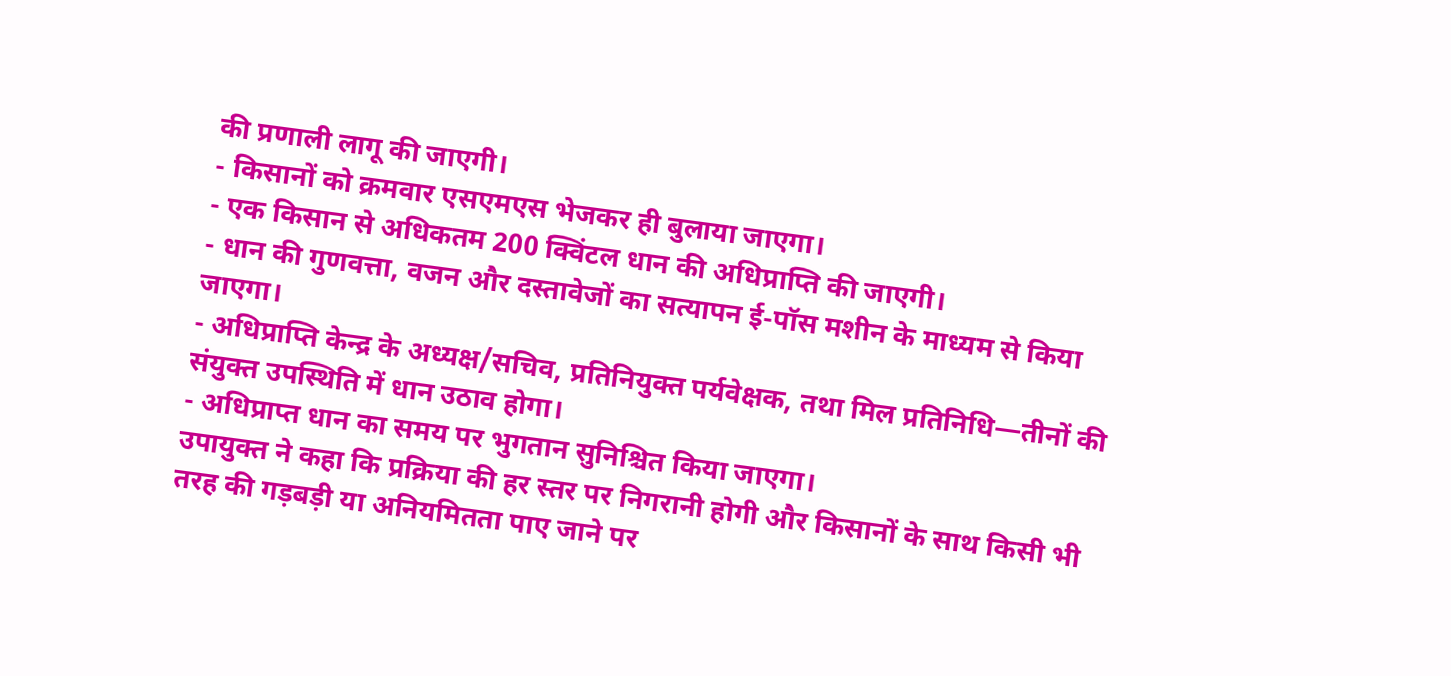की प्रणाली लागू की जाएगी।
- किसानों को क्रमवार एसएमएस भेजकर ही बुलाया जाएगा।
- एक किसान से अधिकतम 200 क्विंटल धान की अधिप्राप्ति की जाएगी।
- धान की गुणवत्ता, वजन और दस्तावेजों का सत्यापन ई-पॉस मशीन के माध्यम से किया जाएगा।
- अधिप्राप्ति केन्द्र के अध्यक्ष/सचिव, प्रतिनियुक्त पर्यवेक्षक, तथा मिल प्रतिनिधि—तीनों की संयुक्त उपस्थिति में धान उठाव होगा।
- अधिप्राप्त धान का समय पर भुगतान सुनिश्चित किया जाएगा।
उपायुक्त ने कहा कि प्रक्रिया की हर स्तर पर निगरानी होगी और किसानों के साथ किसी भी तरह की गड़बड़ी या अनियमितता पाए जाने पर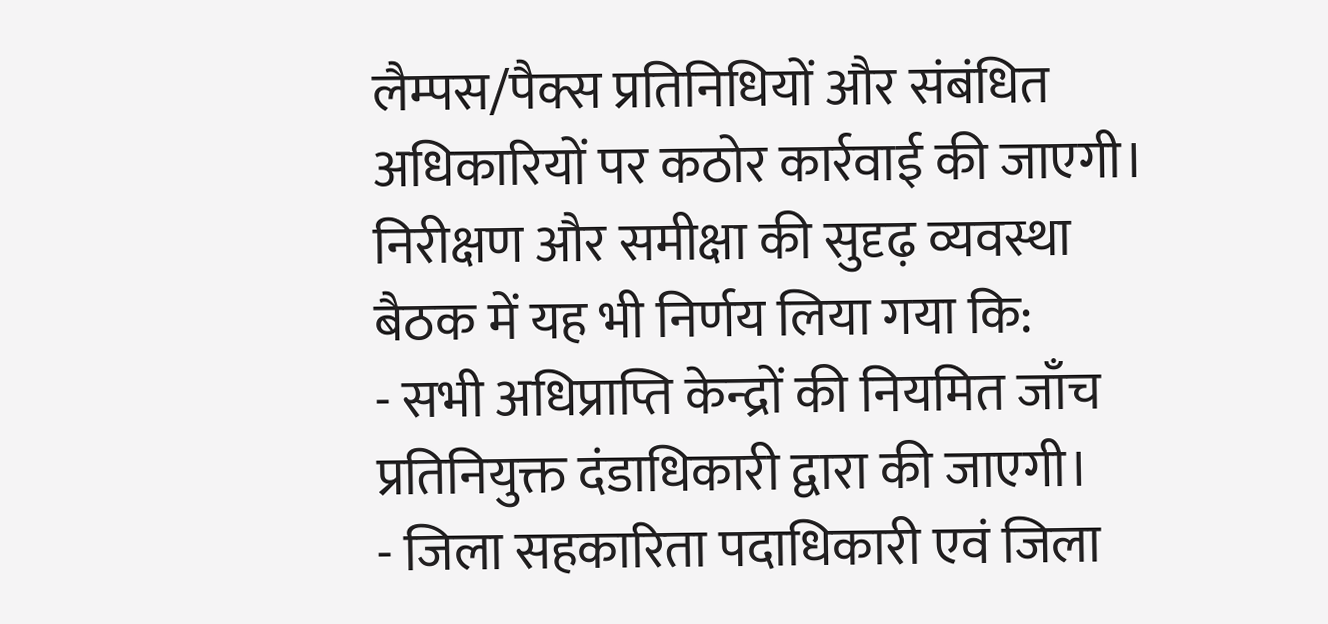लैम्पस/पैक्स प्रतिनिधियों और संबंधित अधिकारियों पर कठोर कार्रवाई की जाएगी।
निरीक्षण और समीक्षा की सुदृढ़ व्यवस्था
बैठक में यह भी निर्णय लिया गया कि:
- सभी अधिप्राप्ति केन्द्रों की नियमित जाँच प्रतिनियुक्त दंडाधिकारी द्वारा की जाएगी।
- जिला सहकारिता पदाधिकारी एवं जिला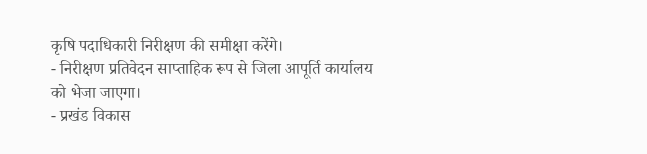कृषि पदाधिकारी निरीक्षण की समीक्षा करेंगे।
- निरीक्षण प्रतिवेदन साप्ताहिक रूप से जिला आपूर्ति कार्यालय को भेजा जाएगा।
- प्रखंड विकास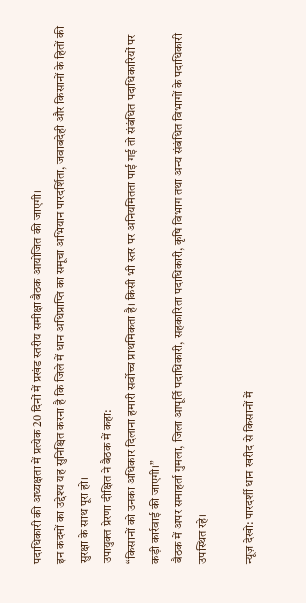पदाधिकारी की अध्यक्षता में प्रत्येक 20 दिनों में प्रखंड स्तरीय समीक्षा बैठक आयोजित की जाएगी।
इन कदमों का उद्देश्य यह सुनिश्चित करना है कि जिले में धान अधिप्राप्ति का समूचा अभियान पारदर्शिता, जवाबदेही और किसानों के हितों की सुरक्षा के साथ पूरा हो।
उपायुक्त प्रेरणा दीक्षित ने बैठक में कहा:
“किसानों को उनका अधिकार दिलाना हमारी सर्वोच्च प्राथमिकता है। किसी भी स्तर पर अनियमितता पाई गई तो संबंधित पदाधिकारियों पर कड़ी कार्रवाई की जाएगी।”
बैठक में अपर समाहर्ता गुमला, जिला आपूर्ति पदाधिकारी, सहकारिता पदाधिकारी, कृषि विभाग तथा अन्य संबंधित विभागों के पदाधिकारी उपस्थित रहे।

न्यूज़ देखो: पारदर्शी धान खरीद से किसानों में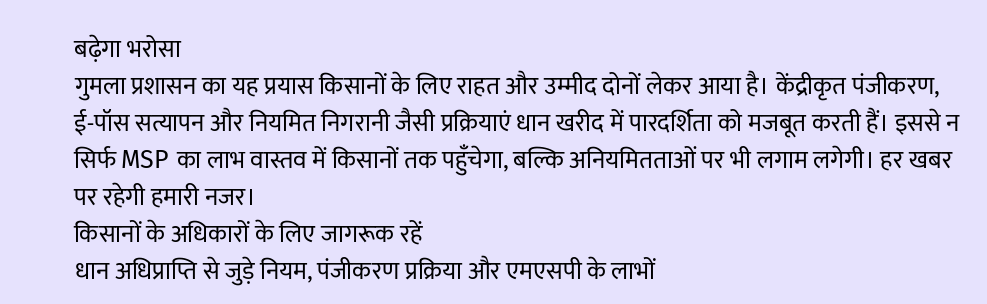बढ़ेगा भरोसा
गुमला प्रशासन का यह प्रयास किसानों के लिए राहत और उम्मीद दोनों लेकर आया है। केंद्रीकृत पंजीकरण, ई-पॉस सत्यापन और नियमित निगरानी जैसी प्रक्रियाएं धान खरीद में पारदर्शिता को मजबूत करती हैं। इससे न सिर्फ MSP का लाभ वास्तव में किसानों तक पहुँचेगा, बल्कि अनियमितताओं पर भी लगाम लगेगी। हर खबर पर रहेगी हमारी नजर।
किसानों के अधिकारों के लिए जागरूक रहें
धान अधिप्राप्ति से जुड़े नियम, पंजीकरण प्रक्रिया और एमएसपी के लाभों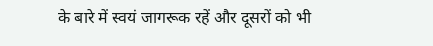के बारे में स्वयं जागरूक रहें और दूसरों को भी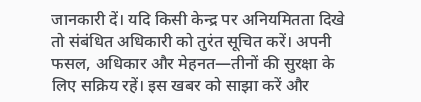जानकारी दें। यदि किसी केन्द्र पर अनियमितता दिखे तो संबंधित अधिकारी को तुरंत सूचित करें। अपनी फसल, अधिकार और मेहनत—तीनों की सुरक्षा के लिए सक्रिय रहें। इस खबर को साझा करें और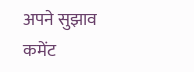अपने सुझाव कमेंट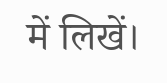में लिखें।